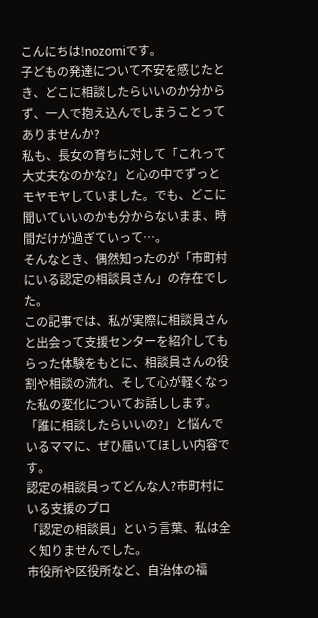こんにちは!nozomiです。
子どもの発達について不安を感じたとき、どこに相談したらいいのか分からず、一人で抱え込んでしまうことってありませんか?
私も、長女の育ちに対して「これって大丈夫なのかな?」と心の中でずっとモヤモヤしていました。でも、どこに聞いていいのかも分からないまま、時間だけが過ぎていって…。
そんなとき、偶然知ったのが「市町村にいる認定の相談員さん」の存在でした。
この記事では、私が実際に相談員さんと出会って支援センターを紹介してもらった体験をもとに、相談員さんの役割や相談の流れ、そして心が軽くなった私の変化についてお話しします。
「誰に相談したらいいの?」と悩んでいるママに、ぜひ届いてほしい内容です。
認定の相談員ってどんな人?市町村にいる支援のプロ
「認定の相談員」という言葉、私は全く知りませんでした。
市役所や区役所など、自治体の福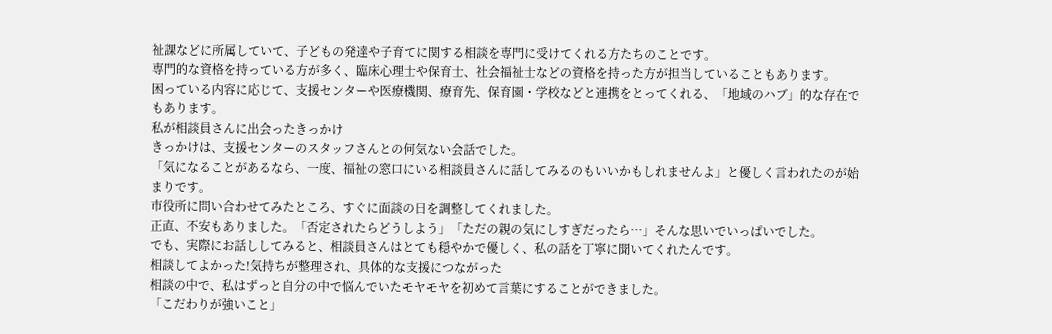祉課などに所属していて、子どもの発達や子育てに関する相談を専門に受けてくれる方たちのことです。
専門的な資格を持っている方が多く、臨床心理士や保育士、社会福祉士などの資格を持った方が担当していることもあります。
困っている内容に応じて、支援センターや医療機関、療育先、保育園・学校などと連携をとってくれる、「地域のハブ」的な存在でもあります。
私が相談員さんに出会ったきっかけ
きっかけは、支援センターのスタッフさんとの何気ない会話でした。
「気になることがあるなら、一度、福祉の窓口にいる相談員さんに話してみるのもいいかもしれませんよ」と優しく言われたのが始まりです。
市役所に問い合わせてみたところ、すぐに面談の日を調整してくれました。
正直、不安もありました。「否定されたらどうしよう」「ただの親の気にしすぎだったら…」そんな思いでいっぱいでした。
でも、実際にお話ししてみると、相談員さんはとても穏やかで優しく、私の話を丁寧に聞いてくれたんです。
相談してよかった!気持ちが整理され、具体的な支援につながった
相談の中で、私はずっと自分の中で悩んでいたモヤモヤを初めて言葉にすることができました。
「こだわりが強いこと」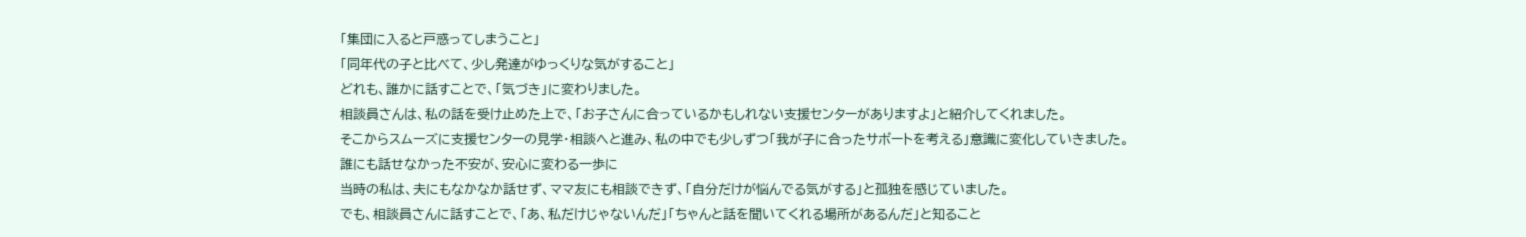「集団に入ると戸惑ってしまうこと」
「同年代の子と比べて、少し発達がゆっくりな気がすること」
どれも、誰かに話すことで、「気づき」に変わりました。
相談員さんは、私の話を受け止めた上で、「お子さんに合っているかもしれない支援センターがありますよ」と紹介してくれました。
そこからスムーズに支援センターの見学・相談へと進み、私の中でも少しずつ「我が子に合ったサポートを考える」意識に変化していきました。
誰にも話せなかった不安が、安心に変わる一歩に
当時の私は、夫にもなかなか話せず、ママ友にも相談できず、「自分だけが悩んでる気がする」と孤独を感じていました。
でも、相談員さんに話すことで、「あ、私だけじゃないんだ」「ちゃんと話を聞いてくれる場所があるんだ」と知ること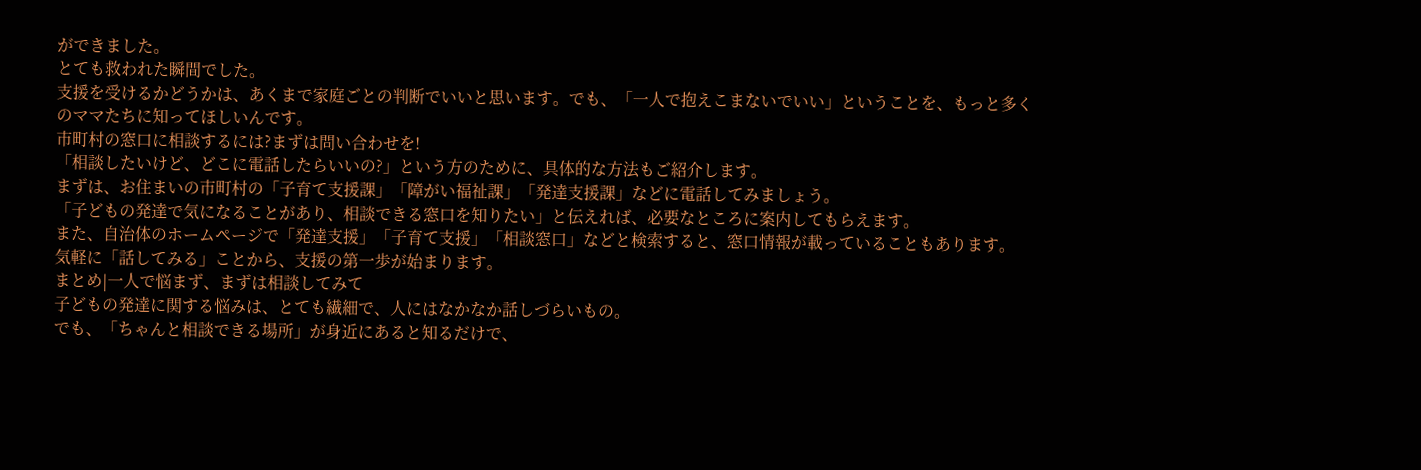ができました。
とても救われた瞬間でした。
支援を受けるかどうかは、あくまで家庭ごとの判断でいいと思います。でも、「一人で抱えこまないでいい」ということを、もっと多くのママたちに知ってほしいんです。
市町村の窓口に相談するには?まずは問い合わせを!
「相談したいけど、どこに電話したらいいの?」という方のために、具体的な方法もご紹介します。
まずは、お住まいの市町村の「子育て支援課」「障がい福祉課」「発達支援課」などに電話してみましょう。
「子どもの発達で気になることがあり、相談できる窓口を知りたい」と伝えれば、必要なところに案内してもらえます。
また、自治体のホームページで「発達支援」「子育て支援」「相談窓口」などと検索すると、窓口情報が載っていることもあります。
気軽に「話してみる」ことから、支援の第一歩が始まります。
まとめ|一人で悩まず、まずは相談してみて
子どもの発達に関する悩みは、とても繊細で、人にはなかなか話しづらいもの。
でも、「ちゃんと相談できる場所」が身近にあると知るだけで、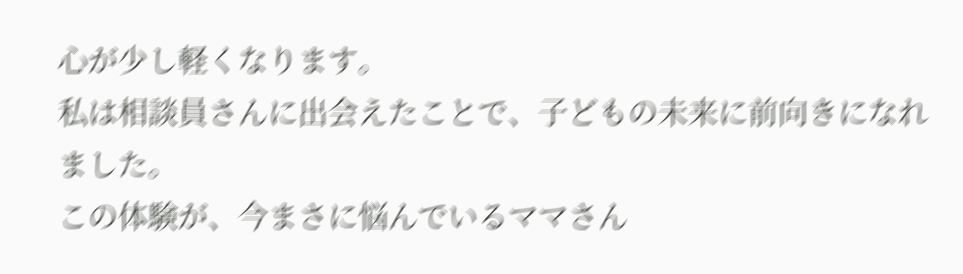心が少し軽くなります。
私は相談員さんに出会えたことで、子どもの未来に前向きになれました。
この体験が、今まさに悩んでいるママさん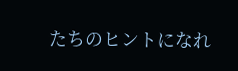たちのヒントになれ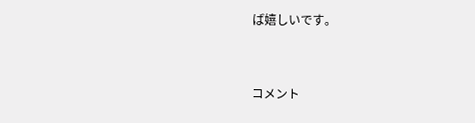ば嬉しいです。



コメント